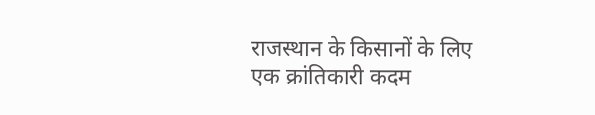राजस्थान के किसानों के लिए एक क्रांतिकारी कदम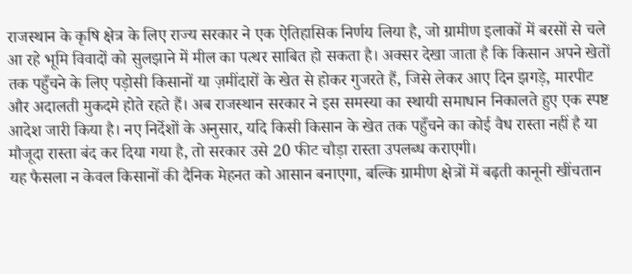राजस्थान के कृषि क्षेत्र के लिए राज्य सरकार ने एक ऐतिहासिक निर्णय लिया है, जो ग्रामीण इलाकों में बरसों से चले आ रहे भूमि विवादों को सुलझाने में मील का पत्थर साबित हो सकता है। अक्सर देखा जाता है कि किसान अपने खेतों तक पहुँचने के लिए पड़ोसी किसानों या ज़मींदारों के खेत से होकर गुजरते हैं, जिसे लेकर आए दिन झगड़े, मारपीट और अदालती मुकदमे होते रहते हैं। अब राजस्थान सरकार ने इस समस्या का स्थायी समाधान निकालते हुए एक स्पष्ट आदेश जारी किया है। नए निर्देशों के अनुसार, यदि किसी किसान के खेत तक पहुँचने का कोई वैध रास्ता नहीं है या मौजूदा रास्ता बंद कर दिया गया है, तो सरकार उसे 20 फीट चौड़ा रास्ता उपलब्ध कराएगी।
यह फैसला न केवल किसानों की दैनिक मेहनत को आसान बनाएगा, बल्कि ग्रामीण क्षेत्रों में बढ़ती कानूनी खींचतान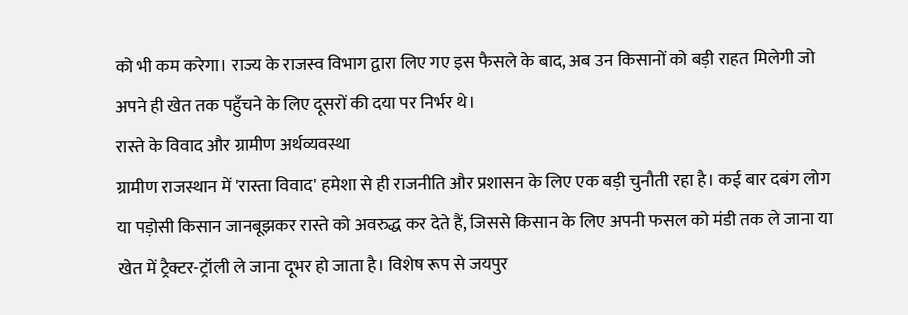को भी कम करेगा। राज्य के राजस्व विभाग द्वारा लिए गए इस फैसले के बाद, अब उन किसानों को बड़ी राहत मिलेगी जो अपने ही खेत तक पहुँचने के लिए दूसरों की दया पर निर्भर थे।
रास्ते के विवाद और ग्रामीण अर्थव्यवस्था
ग्रामीण राजस्थान में 'रास्ता विवाद' हमेशा से ही राजनीति और प्रशासन के लिए एक बड़ी चुनौती रहा है। कई बार दबंग लोग या पड़ोसी किसान जानबूझकर रास्ते को अवरुद्ध कर देते हैं, जिससे किसान के लिए अपनी फसल को मंडी तक ले जाना या खेत में ट्रैक्टर-ट्रॉली ले जाना दूभर हो जाता है। विशेष रूप से जयपुर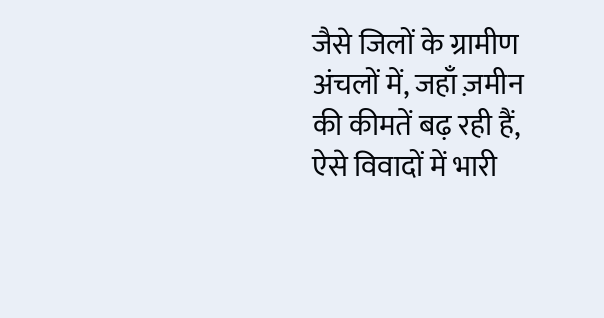जैसे जिलों के ग्रामीण अंचलों में, जहाँ ज़मीन की कीमतें बढ़ रही हैं, ऐसे विवादों में भारी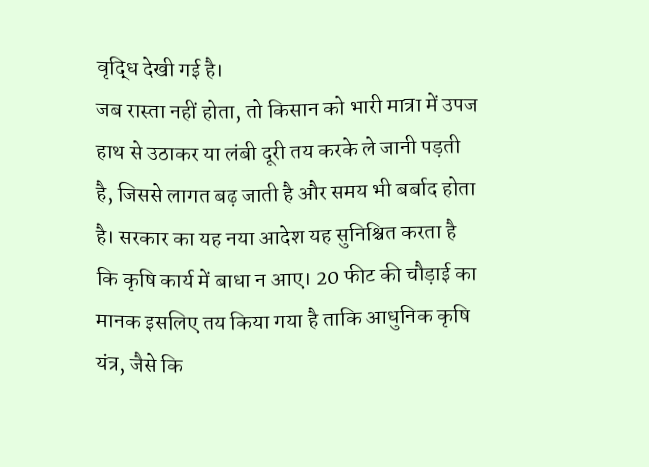वृद्धि देखी गई है।
जब रास्ता नहीं होता, तो किसान को भारी मात्रा में उपज हाथ से उठाकर या लंबी दूरी तय करके ले जानी पड़ती है, जिससे लागत बढ़ जाती है और समय भी बर्बाद होता है। सरकार का यह नया आदेश यह सुनिश्चित करता है कि कृषि कार्य में बाधा न आए। 20 फीट की चौड़ाई का मानक इसलिए तय किया गया है ताकि आधुनिक कृषि यंत्र, जैसे कि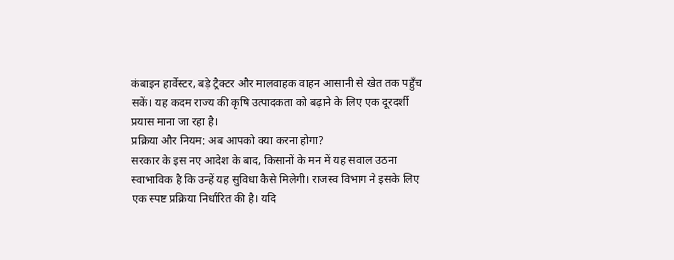कंबाइन हार्वेस्टर, बड़े ट्रैक्टर और मालवाहक वाहन आसानी से खेत तक पहुँच सकें। यह कदम राज्य की कृषि उत्पादकता को बढ़ाने के लिए एक दूरदर्शी प्रयास माना जा रहा है।
प्रक्रिया और नियम: अब आपको क्या करना होगा?
सरकार के इस नए आदेश के बाद, किसानों के मन में यह सवाल उठना स्वाभाविक है कि उन्हें यह सुविधा कैसे मिलेगी। राजस्व विभाग ने इसके लिए एक स्पष्ट प्रक्रिया निर्धारित की है। यदि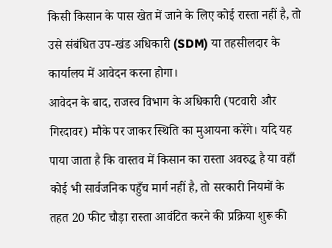किसी किसान के पास खेत में जाने के लिए कोई रास्ता नहीं है, तो उसे संबंधित उप-खंड अधिकारी (SDM) या तहसीलदार के कार्यालय में आवेदन करना होगा।
आवेदन के बाद, राजस्व विभाग के अधिकारी (पटवारी और गिरदावर) मौके पर जाकर स्थिति का मुआयना करेंगे। यदि यह पाया जाता है कि वास्तव में किसान का रास्ता अवरुद्ध है या वहाँ कोई भी सार्वजनिक पहुँच मार्ग नहीं है, तो सरकारी नियमों के तहत 20 फीट चौड़ा रास्ता आवंटित करने की प्रक्रिया शुरू की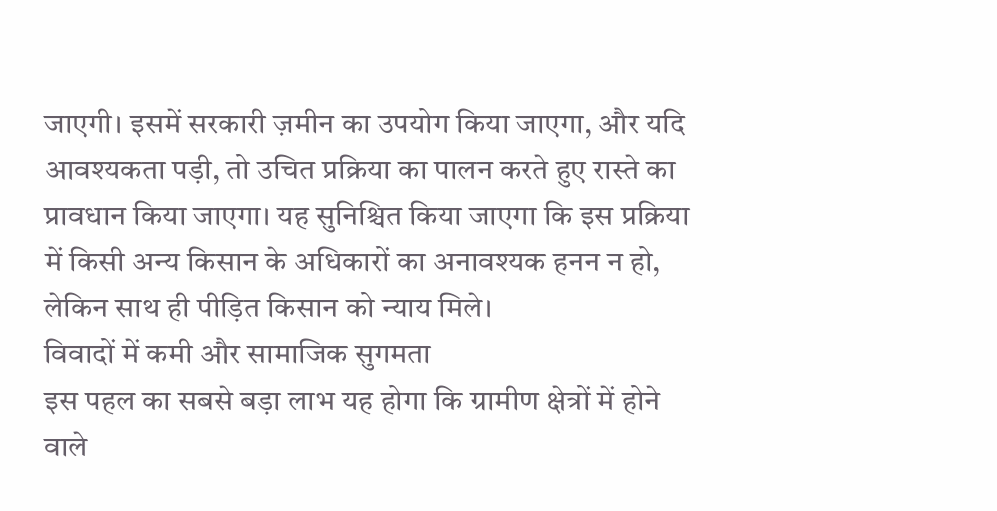जाएगी। इसमें सरकारी ज़मीन का उपयोग किया जाएगा, और यदि आवश्यकता पड़ी, तो उचित प्रक्रिया का पालन करते हुए रास्ते का प्रावधान किया जाएगा। यह सुनिश्चित किया जाएगा कि इस प्रक्रिया में किसी अन्य किसान के अधिकारों का अनावश्यक हनन न हो, लेकिन साथ ही पीड़ित किसान को न्याय मिले।
विवादों में कमी और सामाजिक सुगमता
इस पहल का सबसे बड़ा लाभ यह होगा कि ग्रामीण क्षेत्रों में होने वाले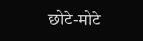छोटे-मोटे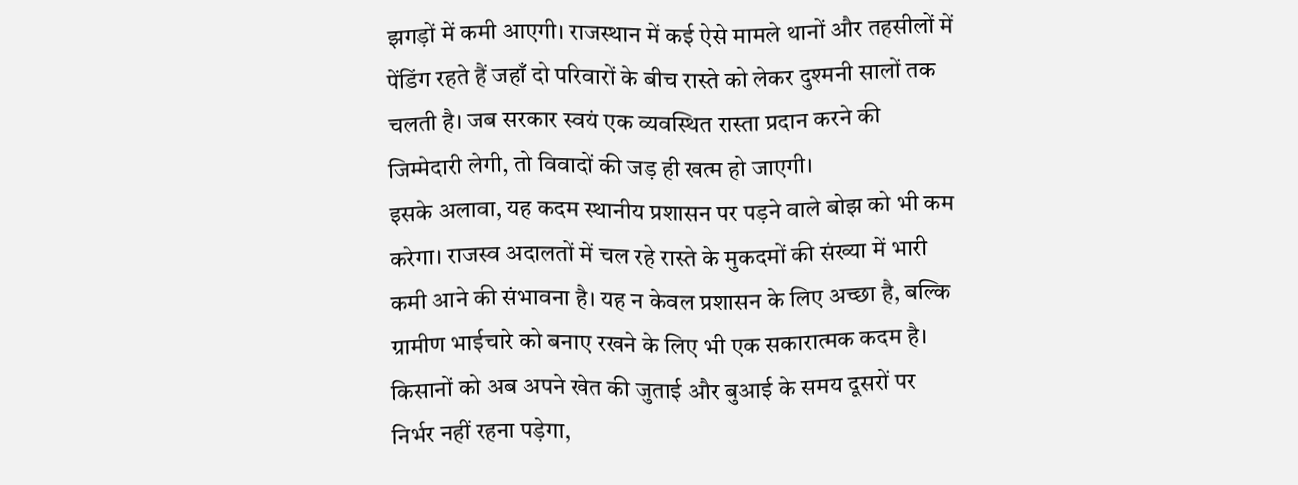झगड़ों में कमी आएगी। राजस्थान में कई ऐसे मामले थानों और तहसीलों में पेंडिंग रहते हैं जहाँ दो परिवारों के बीच रास्ते को लेकर दुश्मनी सालों तक चलती है। जब सरकार स्वयं एक व्यवस्थित रास्ता प्रदान करने की जिम्मेदारी लेगी, तो विवादों की जड़ ही खत्म हो जाएगी।
इसके अलावा, यह कदम स्थानीय प्रशासन पर पड़ने वाले बोझ को भी कम करेगा। राजस्व अदालतों में चल रहे रास्ते के मुकदमों की संख्या में भारी कमी आने की संभावना है। यह न केवल प्रशासन के लिए अच्छा है, बल्कि ग्रामीण भाईचारे को बनाए रखने के लिए भी एक सकारात्मक कदम है। किसानों को अब अपने खेत की जुताई और बुआई के समय दूसरों पर निर्भर नहीं रहना पड़ेगा,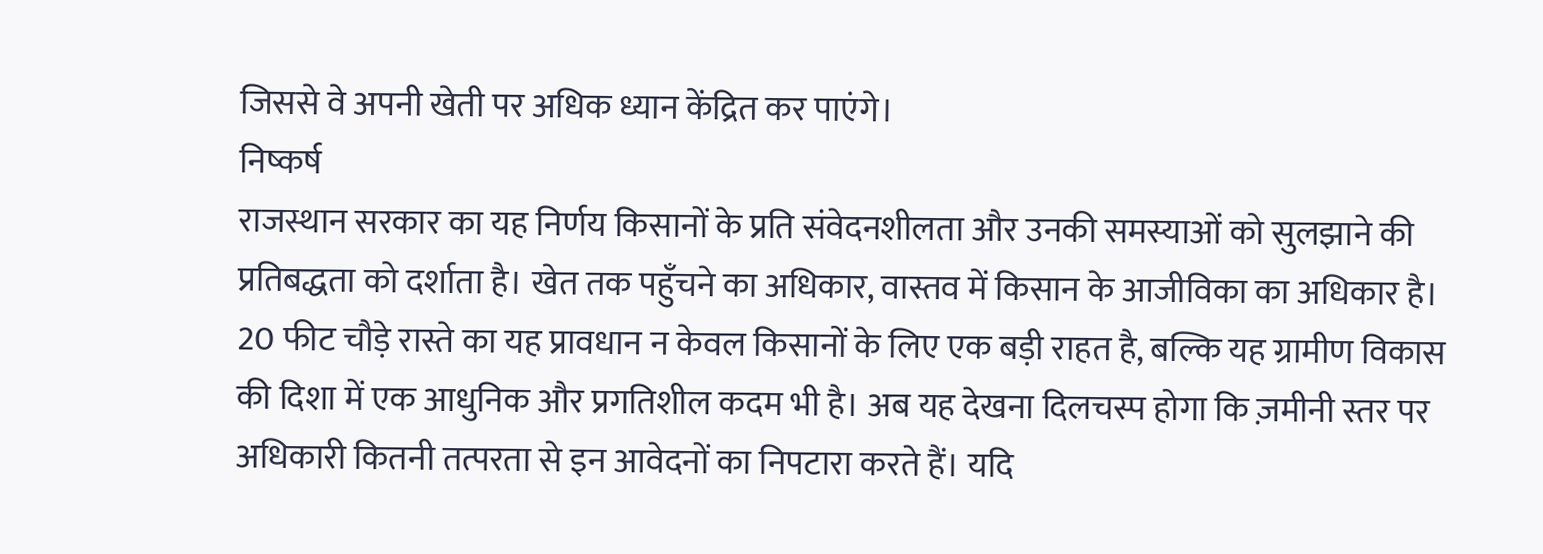जिससे वे अपनी खेती पर अधिक ध्यान केंद्रित कर पाएंगे।
निष्कर्ष
राजस्थान सरकार का यह निर्णय किसानों के प्रति संवेदनशीलता और उनकी समस्याओं को सुलझाने की प्रतिबद्धता को दर्शाता है। खेत तक पहुँचने का अधिकार, वास्तव में किसान के आजीविका का अधिकार है। 20 फीट चौड़े रास्ते का यह प्रावधान न केवल किसानों के लिए एक बड़ी राहत है, बल्कि यह ग्रामीण विकास की दिशा में एक आधुनिक और प्रगतिशील कदम भी है। अब यह देखना दिलचस्प होगा कि ज़मीनी स्तर पर अधिकारी कितनी तत्परता से इन आवेदनों का निपटारा करते हैं। यदि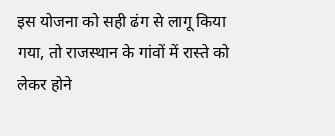इस योजना को सही ढंग से लागू किया गया, तो राजस्थान के गांवों में रास्ते को लेकर होने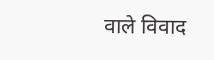वाले विवाद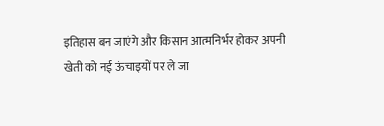इतिहास बन जाएंगे और किसान आत्मनिर्भर होकर अपनी खेती को नई ऊंचाइयों पर ले जा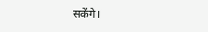सकेंगे।